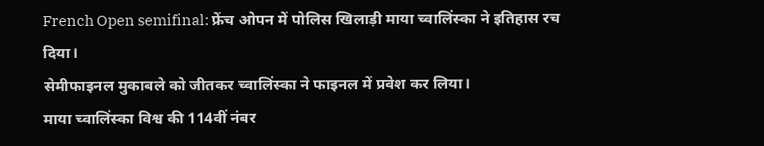French Open semifinal: फ्रेंच ओपन में पोलिस खिलाड़ी माया च्वालिंस्का ने इतिहास रच दिया।
सेमीफाइनल मुकाबले को जीतकर च्वालिंस्का ने फाइनल में प्रवेश कर लिया।
माया च्वालिंस्का विश्व की 114वीं नंबर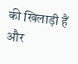की खिलाड़ी हैं और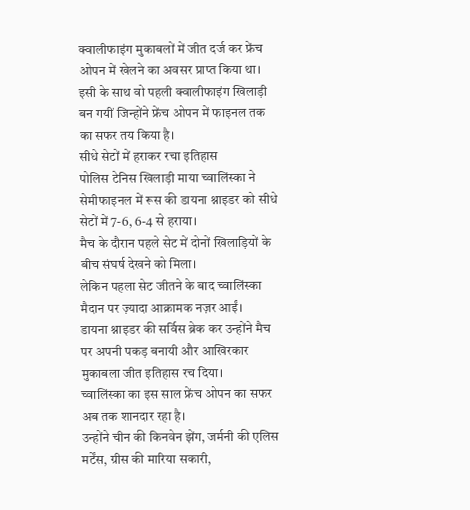क्वालीफाइंग मुकाबलों में जीत दर्ज कर फ्रेंच ओपन में खेलने का अवसर प्राप्त किया था।
इसी के साथ वो पहली क्वालीफाइंग खिलाड़ी बन गयीं जिन्होंने फ्रेंच ओपन में फाइनल तक का सफर तय किया है।
सीधे सेटों में हराकर रचा इतिहास
पोलिस टेनिस खिलाड़ी माया च्वालिंस्का ने सेमीफाइनल में रूस की डायना श्नाइडर को सीधे सेटों में 7-6, 6-4 से हराया।
मैच के दौरान पहले सेट में दोनों खिलाड़ियों के बीच संघर्ष देखने को मिला।
लेकिन पहला सेट जीतने के बाद च्वालिंस्का मैदान पर ज़्यादा आक्रामक नज़र आईं।
डायना श्नाइडर की सर्विस ब्रेक कर उन्होंने मैच पर अपनी पकड़ बनायी और आखिरकार मुकाबला जीत इतिहास रच दिया।
च्वालिंस्का का इस साल फ्रेंच ओपन का सफर अब तक शानदार रहा है।
उन्होंने चीन की किनवेन झेंग, जर्मनी की एलिस मर्टेंस, ग्रीस की मारिया सकारी,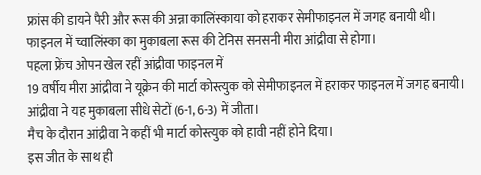फ्रांस की डायने पैरी और रूस की अन्ना कालिंस्काया को हराकर सेमीफाइनल में जगह बनायी थी।
फाइनल में च्वालिंस्का का मुकाबला रूस की टेनिस सनसनी मीरा आंद्रीवा से होगा।
पहला फ्रेंच ओपन खेल रहीं आंद्रीवा फाइनल में
19 वर्षीय मीरा आंद्रीवा ने यूक्रेन की मार्टा कोस्त्युक को सेमीफाइनल में हराकर फाइनल में जगह बनायी।
आंद्रीवा ने यह मुकाबला सीधे सेटों (6-1, 6-3) में जीता।
मैच के दौरान आंद्रीवा ने कहीं भी मार्टा कोस्त्युक को हावी नहीं होने दिया।
इस जीत के साथ ही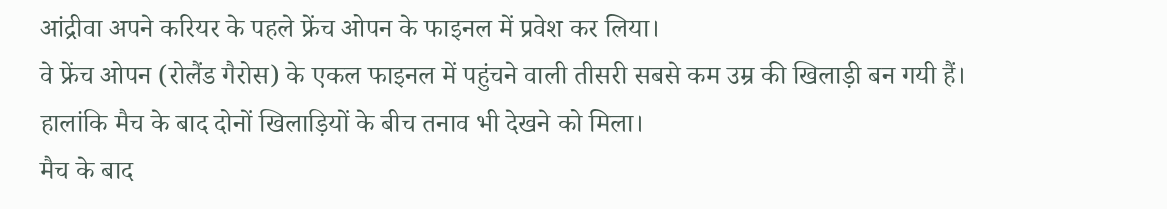आंद्रीवा अपने करियर के पहले फ्रेंच ओपन के फाइनल में प्रवेश कर लिया।
वे फ्रेंच ओपन (रोलैंड गैरोस) के एकल फाइनल में पहुंचने वाली तीसरी सबसे कम उम्र की खिलाड़ी बन गयी हैं।
हालांकि मैच के बाद दोनों खिलाड़ियों के बीच तनाव भी देखने को मिला।
मैच के बाद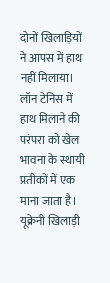दोनों खिलाड़ियों ने आपस में हाथ नहीं मिलाया।
लॉन टेनिस में हाथ मिलाने की परंपरा को खेल भावना के स्थायी प्रतीकों में एक माना जाता है।
यूक्रेनी खिलाड़ी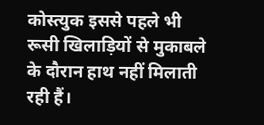कोस्त्युक इससे पहले भी रूसी खिलाड़ियों से मुकाबले के दौरान हाथ नहीं मिलाती रही हैं।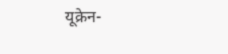यूक्रेन-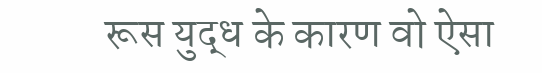रूस युद्ध के कारण वो ऐसा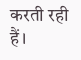करती रही हैं।